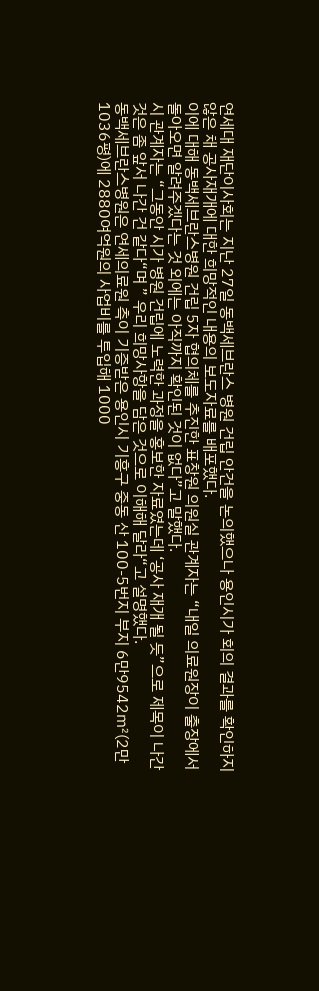연세대 재단이사회는 지난 27일 동백세브란스 병원 건립 안건을 논의했으나 용인시가 회의 결과를 확인하지 않은 채 공사재개에 대한 희망적인 내용의 보도자료를 배포했다.
이에 대해 동백세브란스병원 건립 5자 협의체를 추진한 표창원 의원실 관계자는 “내일 의료원장이 출장에서 돌아오면 알려주겠다는 것 외에는 아직까지 확인된 것이 없다”고 말했다.
시 관계자는 “그동안 시가 병원 건립에 노력한 과정을 홍보한 자료였는데 ‘공사 재개 될 듯”으로 제목이 나간 것은 좀 앞서 나간 건 같다“며 ” 우리 희망사항을 담은 것으로 이해해 달라“고 설명했다.
동백세브란스병원은 연세의료원 측이 기증받은 용인시 기흥구 중동 산 100-5번지 부지 6만9542㎡(2만1036평)에 2880여억원의 사업비를 투입해 1000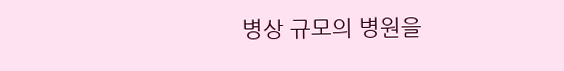병상 규모의 병원을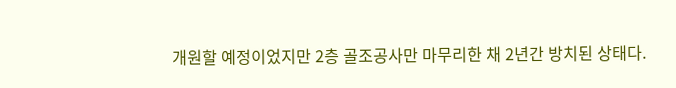개원할 예정이었지만 2층 골조공사만 마무리한 채 2년간 방치된 상태다.